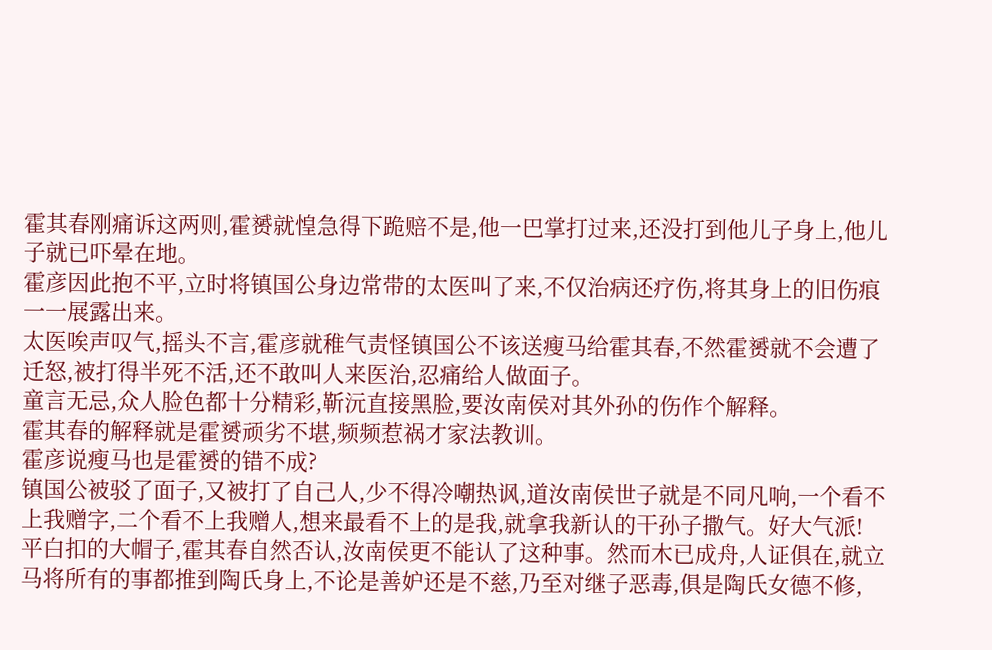霍其春刚痛诉这两则,霍赟就惶急得下跪赔不是,他一巴掌打过来,还没打到他儿子身上,他儿子就已吓晕在地。
霍彦因此抱不平,立时将镇国公身边常带的太医叫了来,不仅治病还疗伤,将其身上的旧伤痕一一展露出来。
太医唉声叹气,摇头不言,霍彦就稚气责怪镇国公不该送瘦马给霍其春,不然霍赟就不会遭了迁怒,被打得半死不活,还不敢叫人来医治,忍痛给人做面子。
童言无忌,众人脸色都十分精彩,靳沅直接黑脸,要汝南侯对其外孙的伤作个解释。
霍其春的解释就是霍赟顽劣不堪,频频惹祸才家法教训。
霍彦说瘦马也是霍赟的错不成?
镇国公被驳了面子,又被打了自己人,少不得冷嘲热讽,道汝南侯世子就是不同凡响,一个看不上我赠字,二个看不上我赠人,想来最看不上的是我,就拿我新认的干孙子撒气。好大气派!
平白扣的大帽子,霍其春自然否认,汝南侯更不能认了这种事。然而木已成舟,人证俱在,就立马将所有的事都推到陶氏身上,不论是善妒还是不慈,乃至对继子恶毒,俱是陶氏女德不修,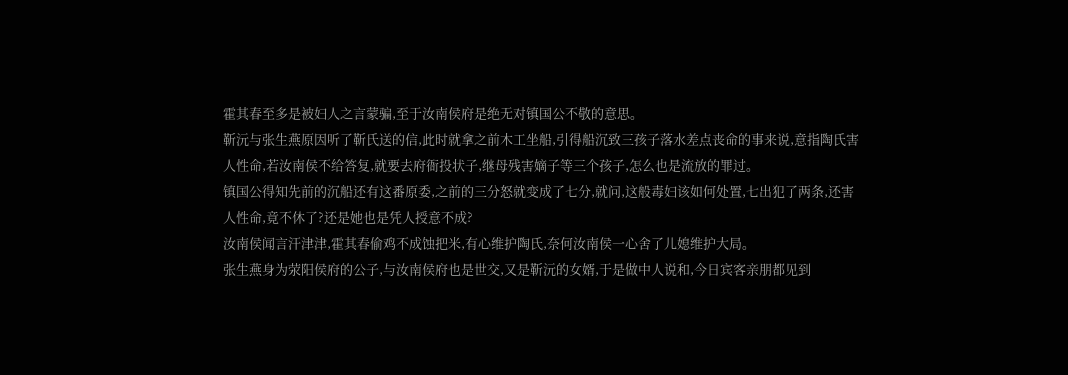霍其春至多是被妇人之言蒙骗,至于汝南侯府是绝无对镇国公不敬的意思。
靳沅与张生燕原因听了靳氏送的信,此时就拿之前木工坐船,引得船沉致三孩子落水差点丧命的事来说,意指陶氏害人性命,若汝南侯不给答复,就要去府衙投状子,继母残害嫡子等三个孩子,怎么也是流放的罪过。
镇国公得知先前的沉船还有这番原委,之前的三分怒就变成了七分,就问,这般毒妇该如何处置,七出犯了两条,还害人性命,竟不休了?还是她也是凭人授意不成?
汝南侯闻言汗津津,霍其春偷鸡不成蚀把米,有心维护陶氏,奈何汝南侯一心舍了儿媳维护大局。
张生燕身为荥阳侯府的公子,与汝南侯府也是世交,又是靳沅的女婿,于是做中人说和,今日宾客亲朋都见到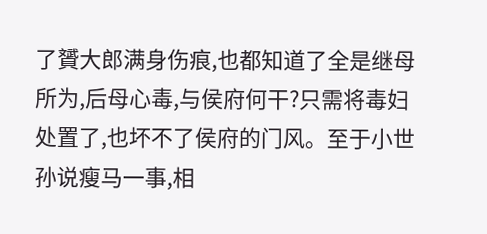了贇大郎满身伤痕,也都知道了全是继母所为,后母心毒,与侯府何干?只需将毒妇处置了,也坏不了侯府的门风。至于小世孙说瘦马一事,相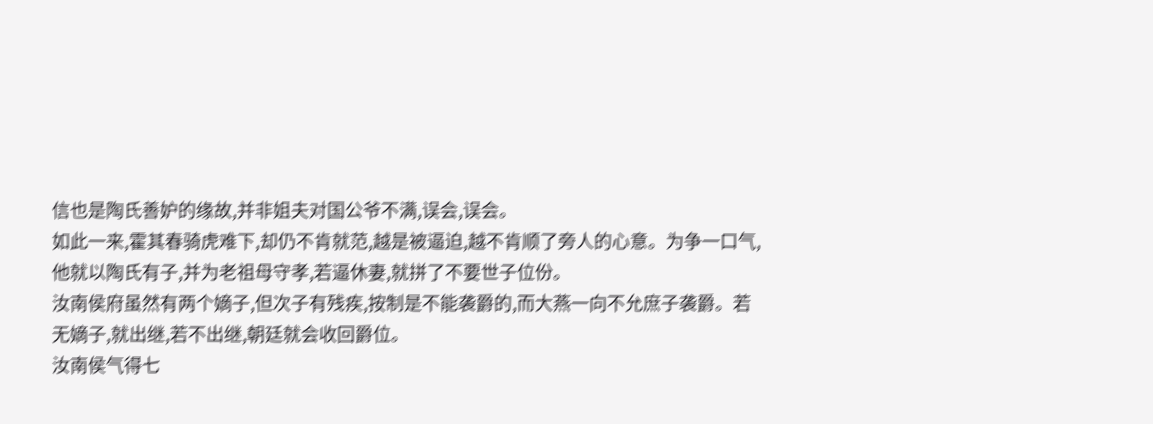信也是陶氏善妒的缘故,并非姐夫对国公爷不满,误会,误会。
如此一来,霍其春骑虎难下,却仍不肯就范,越是被逼迫,越不肯顺了旁人的心意。为争一口气,他就以陶氏有子,并为老祖母守孝,若逼休妻,就拼了不要世子位份。
汝南侯府虽然有两个嫡子,但次子有残疾,按制是不能袭爵的,而大燕一向不允庶子袭爵。若无嫡子,就出继,若不出继,朝廷就会收回爵位。
汝南侯气得七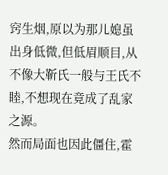窍生烟,原以为那儿媳虽出身低微,但低眉顺目,从不像大靳氏一般与王氏不睦,不想现在竟成了乱家之源。
然而局面也因此僵住,霍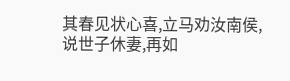其春见状心喜,立马劝汝南侯,说世子休妻,再如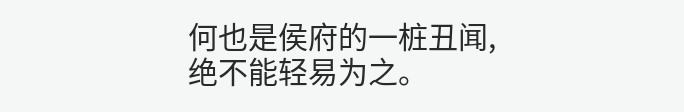何也是侯府的一桩丑闻,绝不能轻易为之。